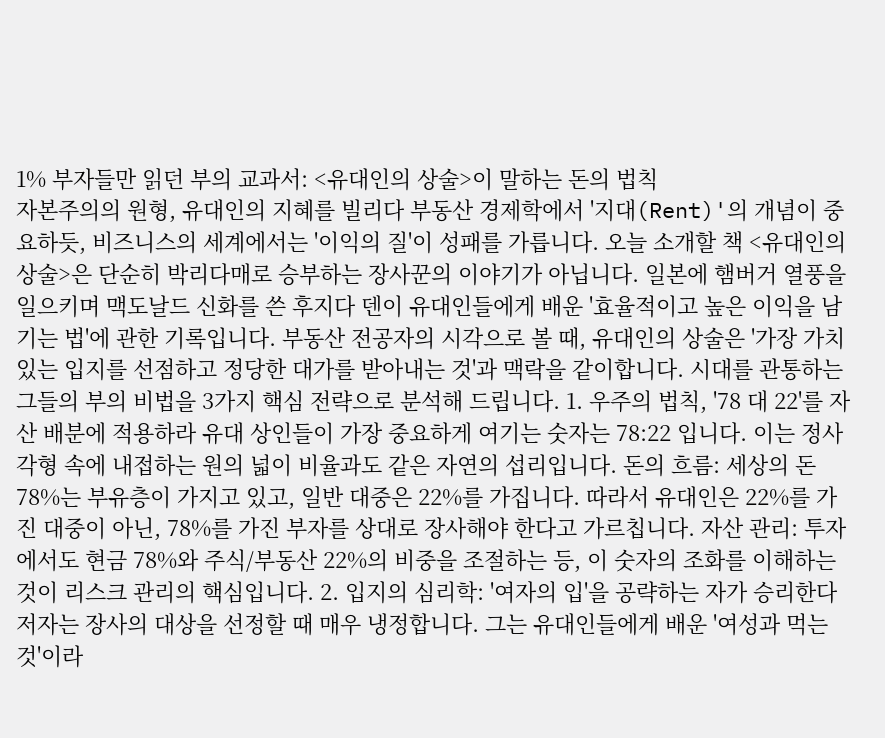1% 부자들만 읽던 부의 교과서: <유대인의 상술>이 말하는 돈의 법칙
자본주의의 원형, 유대인의 지혜를 빌리다 부동산 경제학에서 '지대(Rent)'의 개념이 중요하듯, 비즈니스의 세계에서는 '이익의 질'이 성패를 가릅니다. 오늘 소개할 책 <유대인의 상술>은 단순히 박리다매로 승부하는 장사꾼의 이야기가 아닙니다. 일본에 햄버거 열풍을 일으키며 맥도날드 신화를 쓴 후지다 덴이 유대인들에게 배운 '효율적이고 높은 이익을 남기는 법'에 관한 기록입니다. 부동산 전공자의 시각으로 볼 때, 유대인의 상술은 '가장 가치 있는 입지를 선점하고 정당한 대가를 받아내는 것'과 맥락을 같이합니다. 시대를 관통하는 그들의 부의 비법을 3가지 핵심 전략으로 분석해 드립니다. 1. 우주의 법칙, '78 대 22'를 자산 배분에 적용하라 유대 상인들이 가장 중요하게 여기는 숫자는 78:22 입니다. 이는 정사각형 속에 내접하는 원의 넓이 비율과도 같은 자연의 섭리입니다. 돈의 흐름: 세상의 돈 78%는 부유층이 가지고 있고, 일반 대중은 22%를 가집니다. 따라서 유대인은 22%를 가진 대중이 아닌, 78%를 가진 부자를 상대로 장사해야 한다고 가르칩니다. 자산 관리: 투자에서도 현금 78%와 주식/부동산 22%의 비중을 조절하는 등, 이 숫자의 조화를 이해하는 것이 리스크 관리의 핵심입니다. 2. 입지의 심리학: '여자의 입'을 공략하는 자가 승리한다 저자는 장사의 대상을 선정할 때 매우 냉정합니다. 그는 유대인들에게 배운 '여성과 먹는 것'이라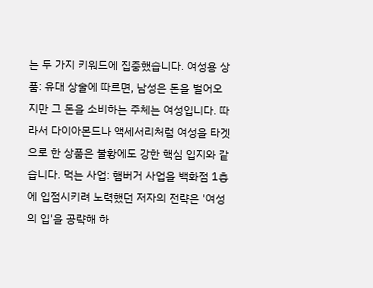는 두 가지 키워드에 집중했습니다. 여성용 상품: 유대 상술에 따르면, 남성은 돈을 벌어오지만 그 돈을 소비하는 주체는 여성입니다. 따라서 다이아몬드나 액세서리처럼 여성을 타겟으로 한 상품은 불황에도 강한 핵심 입지와 같습니다. 먹는 사업: 햄버거 사업을 백화점 1층에 입점시키려 노력했던 저자의 전략은 '여성의 입'을 공략해 하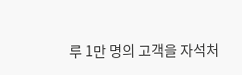루 1만 명의 고객을 자석처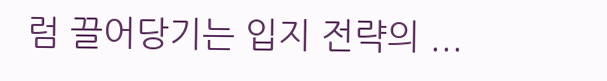럼 끌어당기는 입지 전략의 ...